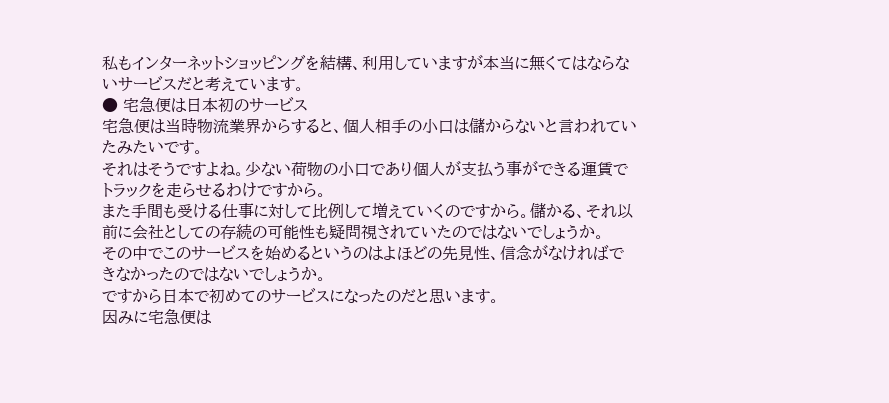私もインターネットショッピングを結構、利用していますが本当に無くてはならないサービスだと考えています。
● 宅急便は日本初のサービス
宅急便は当時物流業界からすると、個人相手の小口は儲からないと言われていたみたいです。
それはそうですよね。少ない荷物の小口であり個人が支払う事ができる運賃でトラックを走らせるわけですから。
また手間も受ける仕事に対して比例して増えていくのですから。儲かる、それ以前に会社としての存続の可能性も疑問視されていたのではないでしょうか。
その中でこのサービスを始めるというのはよほどの先見性、信念がなければできなかったのではないでしょうか。
ですから日本で初めてのサービスになったのだと思います。
因みに宅急便は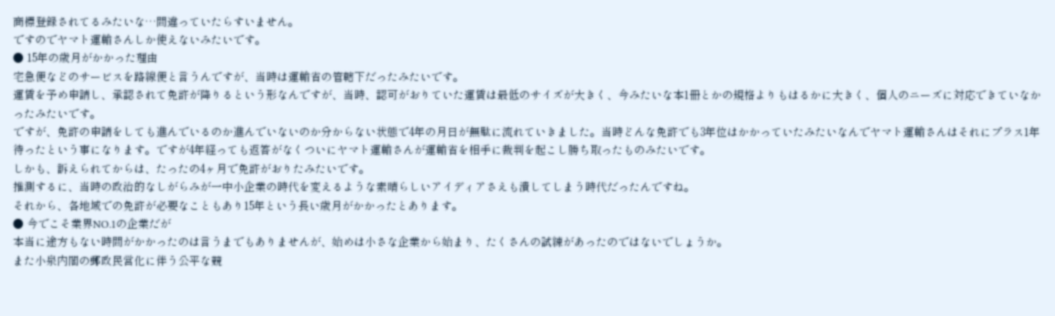商標登録されてるみたいな…間違っていたらすいません。
ですのでヤマト運輸さんしか使えないみたいです。
● 15年の歳月がかかった理由
宅急便などのサービスを路線便と言うんですが、当時は運輸省の管轄下だったみたいです。
運賃を予め申請し、承認されて免許が降りるという形なんですが、当時、認可がおりていた運賃は最低のサイズが大きく、今みたいな本1冊とかの規格よりもはるかに大きく、個人のニーズに対応できていなかったみたいです。
ですが、免許の申請をしても進んでいるのか進んでいないのか分からない状態で4年の月日が無駄に流れていきました。当時どんな免許でも3年位はかかっていたみたいなんでヤマト運輸さんはそれにプラス1年待ったという事になります。ですが4年経っても返答がなくついにヤマト運輸さんが運輸省を相手に裁判を起こし勝ち取ったものみたいです。
しかも、訴えられてからは、たったの4ヶ月で免許がおりたみたいです。
推測するに、当時の政治的なしがらみが一中小企業の時代を変えるような素晴らしいアイディアさえも潰してしまう時代だったんですね。
それから、各地域での免許が必要なこともあり15年という長い歳月がかかったとあります。
● 今でこそ業界NO.1の企業だが
本当に途方もない時間がかかったのは言うまでもありませんが、始めは小さな企業から始まり、たくさんの試練があったのではないでしょうか。
また小泉内閣の郵政民営化に伴う公平な競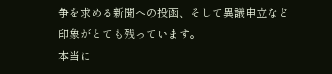争を求める新聞への投函、そして異議申立など印象がとても残っています。
本当に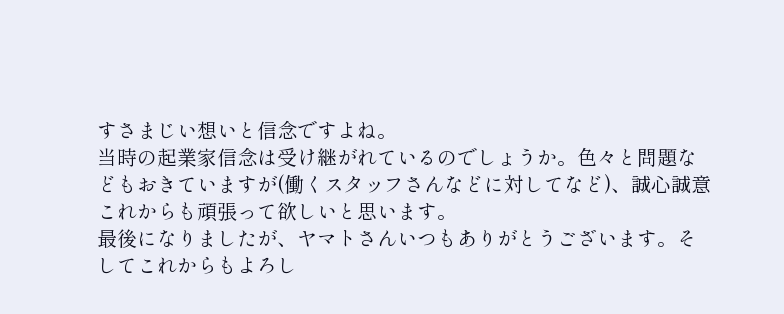すさまじい想いと信念ですよね。
当時の起業家信念は受け継がれているのでしょうか。色々と問題などもおきていますが(働くスタッフさんなどに対してなど)、誠心誠意これからも頑張って欲しいと思います。
最後になりましたが、ヤマトさんいつもありがとうございます。そしてこれからもよろし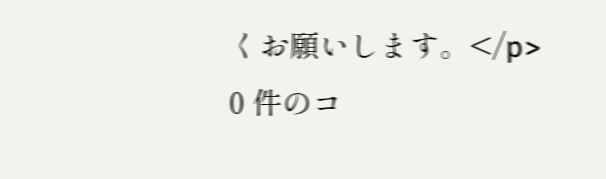くお願いします。</p>
0 件のコ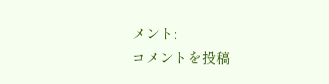メント:
コメントを投稿